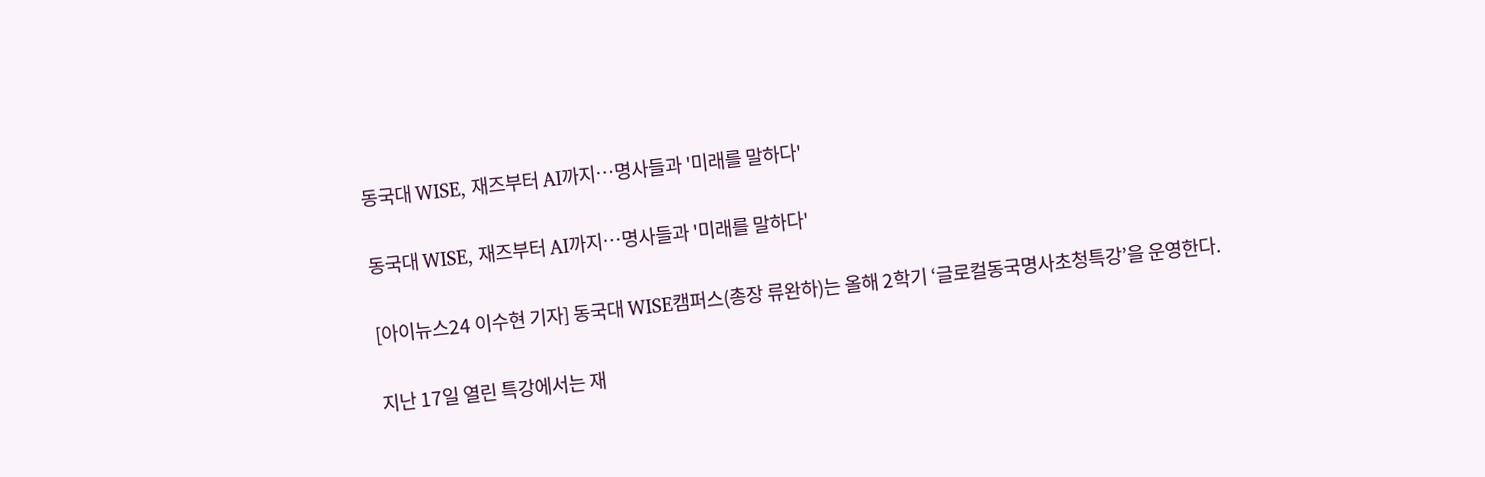동국대 WISE, 재즈부터 AI까지…명사들과 '미래를 말하다'

동국대 WISE, 재즈부터 AI까지…명사들과 '미래를 말하다'

[아이뉴스24 이수현 기자] 동국대 WISE캠퍼스(총장 류완하)는 올해 2학기 ‘글로컬동국명사초청특강’을 운영한다.

지난 17일 열린 특강에서는 재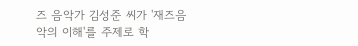즈 음악가 김성준 씨가 '재즈음악의 이해'를 주제로 학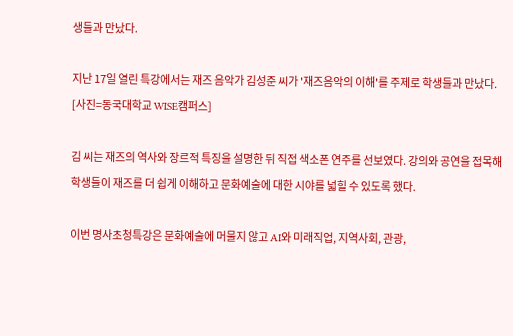생들과 만났다.

지난 17일 열린 특강에서는 재즈 음악가 김성준 씨가 '재즈음악의 이해'를 주제로 학생들과 만났다. [사진=동국대학교 WISE캠퍼스]

김 씨는 재즈의 역사와 장르적 특징을 설명한 뒤 직접 색소폰 연주를 선보였다. 강의와 공연을 접목해 학생들이 재즈를 더 쉽게 이해하고 문화예술에 대한 시야를 넓힐 수 있도록 했다.

이번 명사초청특강은 문화예술에 머물지 않고 AI와 미래직업, 지역사회, 관광,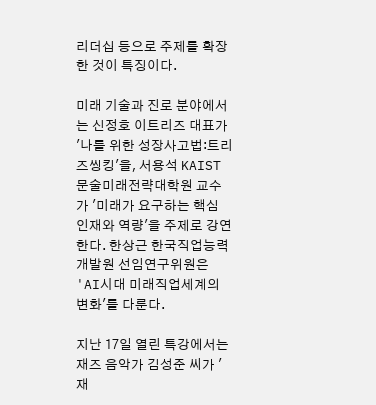리더십 등으로 주제를 확장한 것이 특징이다.

미래 기술과 진로 분야에서는 신정호 이트리즈 대표가 '나를 위한 성장사고법:트리즈씽킹'을, 서용석 KAIST 문술미래전략대학원 교수가 '미래가 요구하는 핵심 인재와 역량'을 주제로 강연한다. 한상근 한국직업능력개발원 선임연구위원은 'AI시대 미래직업세계의 변화'를 다룬다.

지난 17일 열린 특강에서는 재즈 음악가 김성준 씨가 '재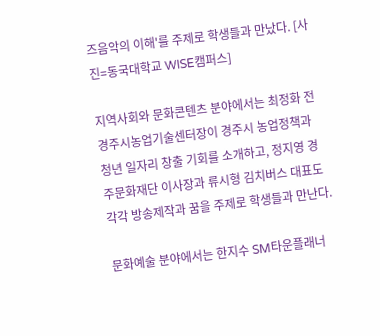즈음악의 이해'를 주제로 학생들과 만났다. [사진=동국대학교 WISE캠퍼스]

지역사회와 문화콘텐츠 분야에서는 최정화 전 경주시농업기술센터장이 경주시 농업정책과 청년 일자리 창출 기회를 소개하고, 정지영 경주문화재단 이사장과 류시형 김치버스 대표도 각각 방송제작과 꿈을 주제로 학생들과 만난다.

문화예술 분야에서는 한지수 SM타운플래너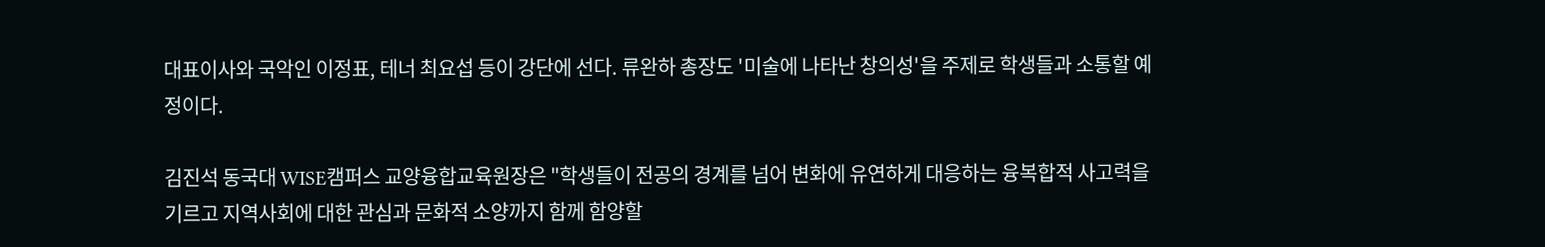대표이사와 국악인 이정표, 테너 최요섭 등이 강단에 선다. 류완하 총장도 '미술에 나타난 창의성'을 주제로 학생들과 소통할 예정이다.

김진석 동국대 WISE캠퍼스 교양융합교육원장은 "학생들이 전공의 경계를 넘어 변화에 유연하게 대응하는 융복합적 사고력을 기르고 지역사회에 대한 관심과 문화적 소양까지 함께 함양할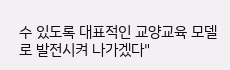수 있도록 대표적인 교양교육 모델로 발전시켜 나가겠다"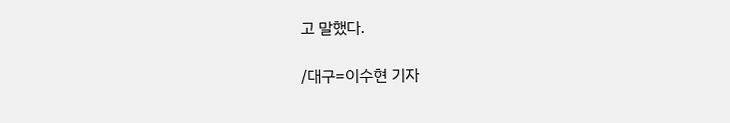고 말했다.

/대구=이수현 기자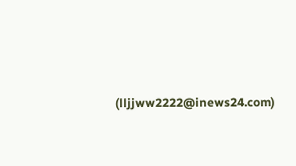(lljjww2222@inews24.com)